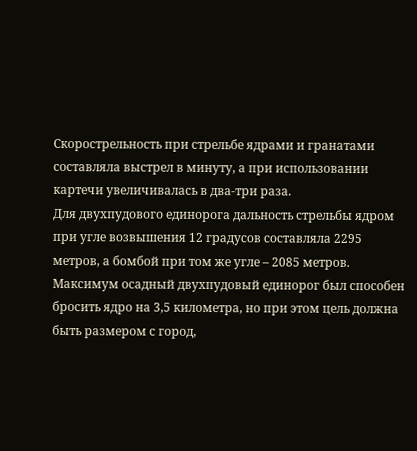Скорострельность при стрельбе ядрами и гранатами составляла выстрел в минуту, а при использовании картечи увеличивалась в два-три раза.
Для двухпудового единорога дальность стрельбы ядром при угле возвышения 12 градусов составляла 2295 метров, а бомбой при том же угле – 2085 метров. Максимум осадный двухпудовый единорог был способен бросить ядро на 3,5 километра, но при этом цель должна быть размером с город,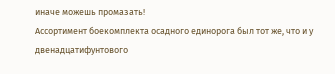иначе можешь промазать!
Ассортимент боекомплекта осадного единорога был тот же, что и у двенадцатифунтового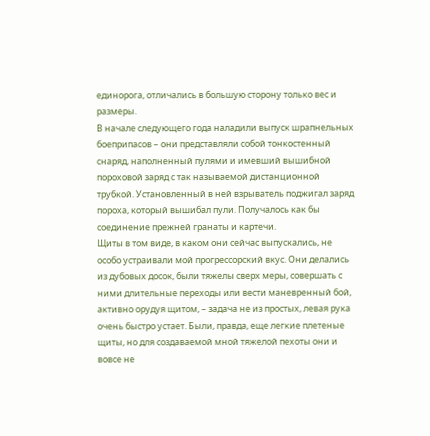единорога, отличались в большую сторону только вес и размеры.
В начале следующего года наладили выпуск шрапнельных боеприпасов – они представляли собой тонкостенный снаряд, наполненный пулями и имевший вышибной пороховой заряд с так называемой дистанционной трубкой. Установленный в ней взрыватель поджигал заряд пороха, который вышибал пули. Получалось как бы соединение прежней гранаты и картечи.
Щиты в том виде, в каком они сейчас выпускались, не особо устраивали мой прогрессорский вкус. Они делались из дубовых досок, были тяжелы сверх меры, совершать с ними длительные переходы или вести маневренный бой, активно орудуя щитом, – задача не из простых, левая рука очень быстро устает. Были, правда, еще легкие плетеные щиты, но для создаваемой мной тяжелой пехоты они и вовсе не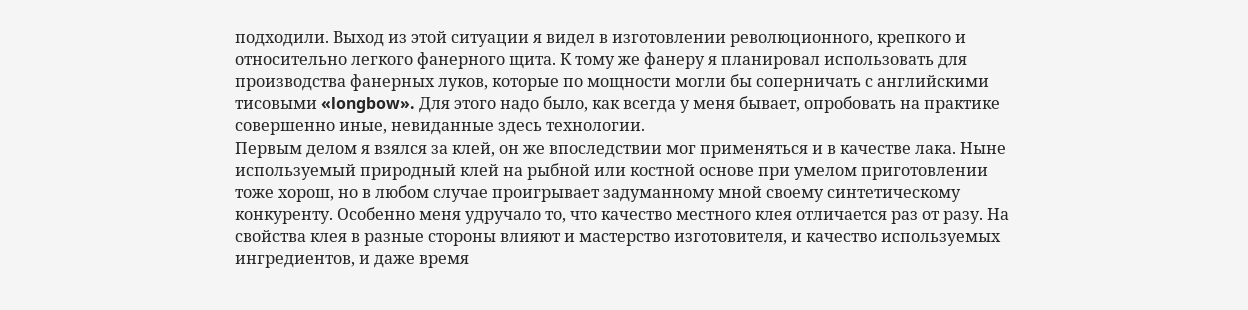подходили. Выход из этой ситуации я видел в изготовлении революционного, крепкого и относительно легкого фанерного щита. К тому же фанеру я планировал использовать для производства фанерных луков, которые по мощности могли бы соперничать с английскими тисовыми «longbow». Для этого надо было, как всегда у меня бывает, опробовать на практике совершенно иные, невиданные здесь технологии.
Первым делом я взялся за клей, он же впоследствии мог применяться и в качестве лака. Ныне используемый природный клей на рыбной или костной основе при умелом приготовлении тоже хорош, но в любом случае проигрывает задуманному мной своему синтетическому конкуренту. Особенно меня удручало то, что качество местного клея отличается раз от разу. На свойства клея в разные стороны влияют и мастерство изготовителя, и качество используемых ингредиентов, и даже время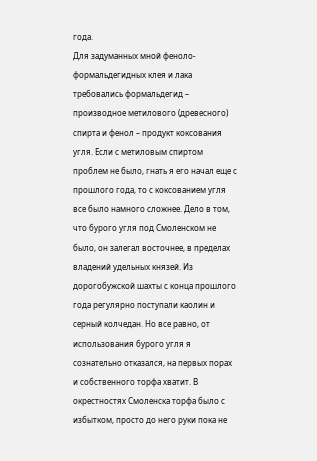года.
Для задуманных мной феноло-формальдегидных клея и лака требовались формальдегид – производное метилового (древесного) спирта и фенол – продукт коксования угля. Если с метиловым спиртом проблем не было, гнать я его начал еще с прошлого года, то с коксованием угля все было намного сложнее. Дело в том, что бурого угля под Смоленском не было, он залегал восточнее, в пределах владений удельных князей. Из дорогобужской шахты с конца прошлого года регулярно поступали каолин и серный колчедан. Но все равно, от использования бурого угля я сознательно отказался, на первых порах и собственного торфа хватит. В окрестностях Смоленска торфа было с избытком, просто до него руки пока не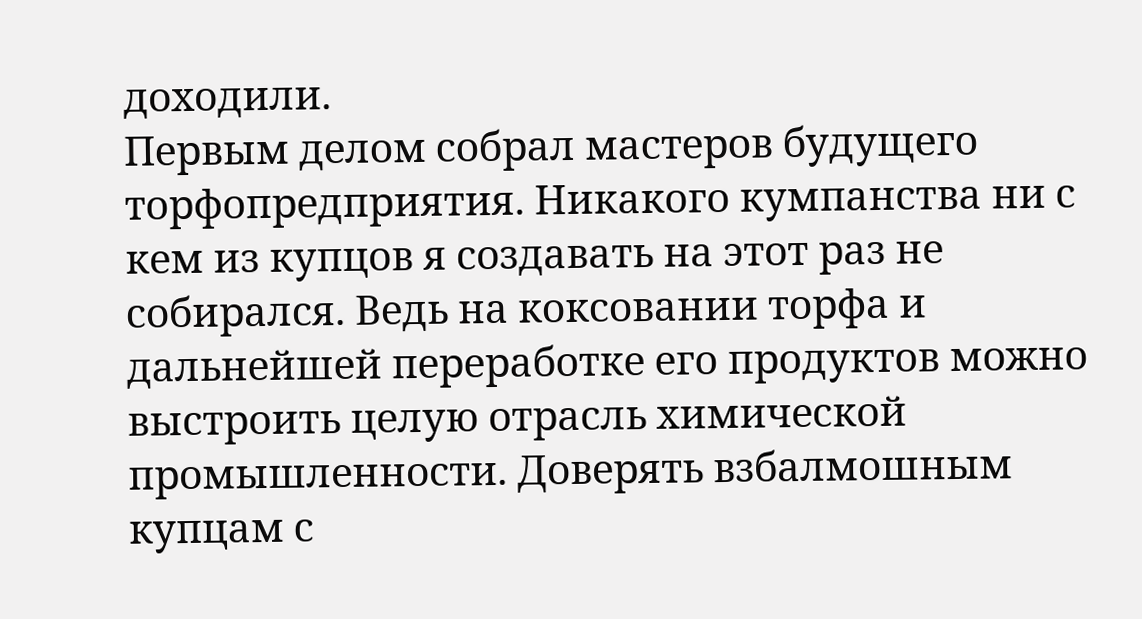доходили.
Первым делом собрал мастеров будущего торфопредприятия. Никакого кумпанства ни с кем из купцов я создавать на этот раз не собирался. Ведь на коксовании торфа и дальнейшей переработке его продуктов можно выстроить целую отрасль химической промышленности. Доверять взбалмошным купцам с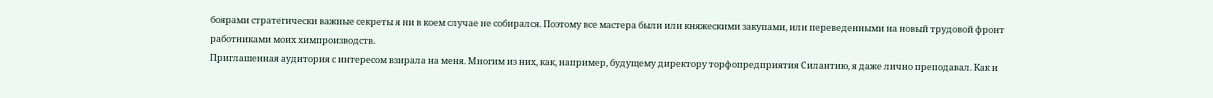боярами стратегически важные секреты я ни в коем случае не собирался. Поэтому все мастера были или княжескими закупами, или переведенными на новый трудовой фронт работниками моих химпроизводств.
Приглашенная аудитория с интересом взирала на меня. Многим из них, как, например, будущему директору торфопредприятия Силантию, я даже лично преподавал. Как и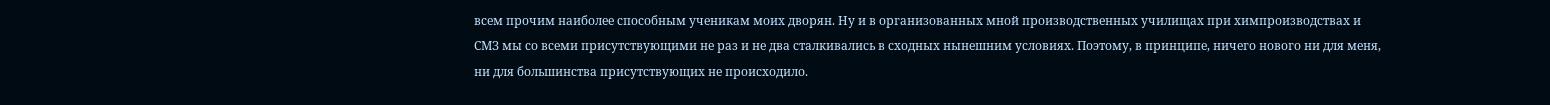всем прочим наиболее способным ученикам моих дворян. Ну и в организованных мной производственных училищах при химпроизводствах и СМЗ мы со всеми присутствующими не раз и не два сталкивались в сходных нынешним условиях. Поэтому, в принципе, ничего нового ни для меня, ни для большинства присутствующих не происходило.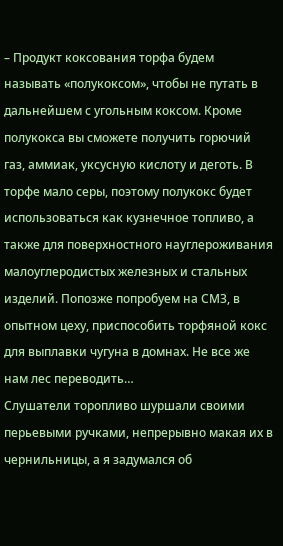– Продукт коксования торфа будем называть «полукоксом», чтобы не путать в дальнейшем с угольным коксом. Кроме полукокса вы сможете получить горючий газ, аммиак, уксусную кислоту и деготь. В торфе мало серы, поэтому полукокс будет использоваться как кузнечное топливо, а также для поверхностного науглероживания малоуглеродистых железных и стальных изделий. Попозже попробуем на СМЗ, в опытном цеху, приспособить торфяной кокс для выплавки чугуна в домнах. Не все же нам лес переводить…
Слушатели торопливо шуршали своими перьевыми ручками, непрерывно макая их в чернильницы, а я задумался об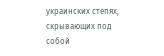украинских степях, скрывающих под собой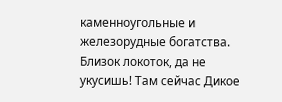каменноугольные и железорудные богатства. Близок локоток, да не укусишь! Там сейчас Дикое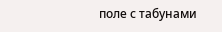поле с табунами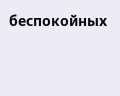беспокойных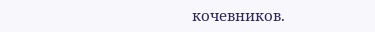кочевников.